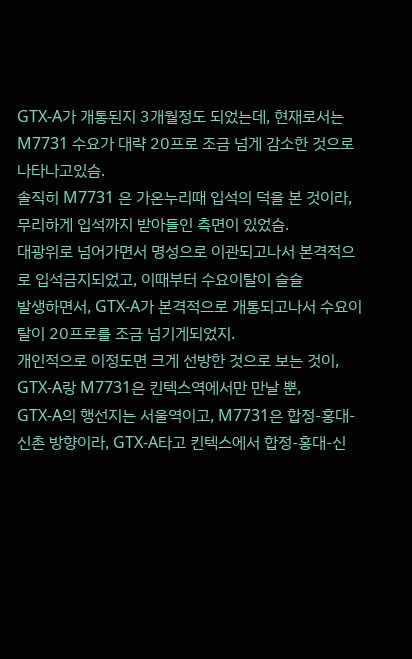GTX-A가 개통된지 3개월정도 되었는데, 현재로서는 M7731 수요가 대략 20프로 조금 넘게 감소한 것으로 나타나고있슴.
솔직히 M7731 은 가온누리때 입석의 덕을 본 것이라, 무리하게 입석까지 받아들인 측면이 있었슴.
대광위로 넘어가면서 명성으로 이관되고나서 본격적으로 입석금지되었고, 이때부터 수요이탈이 슬슬
발생하면서, GTX-A가 본격적으로 개통되고나서 수요이탈이 20프로를 조금 넘기게되었지.
개인적으로 이정도면 크게 선방한 것으로 보는 것이, GTX-A랑 M7731은 킨텍스역에서만 만날 뿐,
GTX-A의 행선지는 서울역이고, M7731은 합정-홍대-신촌 방향이라, GTX-A타고 킨텍스에서 합정-홍대-신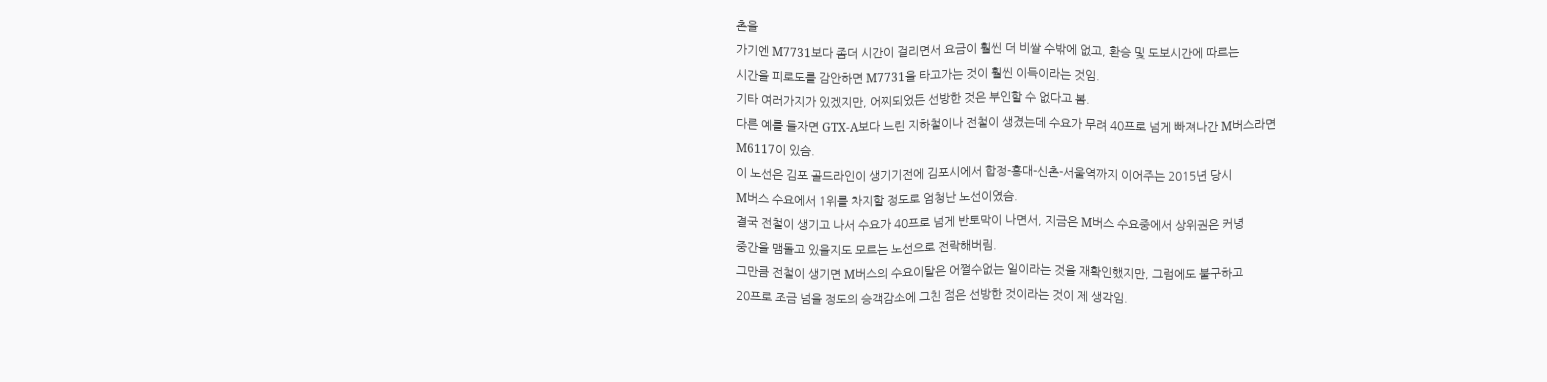촌을
가기엔 M7731보다 좀더 시간이 걸리면서 요금이 훨씬 더 비쌀 수밖에 없고, 환승 및 도보시간에 따르는
시간을 피로도를 감안하면 M7731을 타고가는 것이 훨씬 이득이라는 것임.
기타 여러가지가 있겠지만, 어찌되었든 선방한 것은 부인할 수 없다고 봄.
다른 예를 들자면 GTX-A보다 느린 지하철이나 전철이 생겼는데 수요가 무려 40프로 넘게 빠져나간 M버스라면
M6117이 있슴.
이 노선은 김포 골드라인이 생기기전에 김포시에서 합정-홍대-신촌-서울역까지 이어주는 2015년 당시
M버스 수요에서 1위를 차지할 정도로 엄청난 노선이였슴.
결국 전철이 생기고 나서 수요가 40프로 넘게 반토막이 나면서, 지금은 M버스 수요중에서 상위권은 커녕
중간을 맴돌고 있을지도 모르는 노선으로 전락해버림.
그만큼 전철이 생기면 M버스의 수요이탈은 어쩔수없는 일이라는 것을 재확인했지만, 그럼에도 불구하고
20프로 조금 넘을 정도의 승객감소에 그친 점은 선방한 것이라는 것이 제 생각임.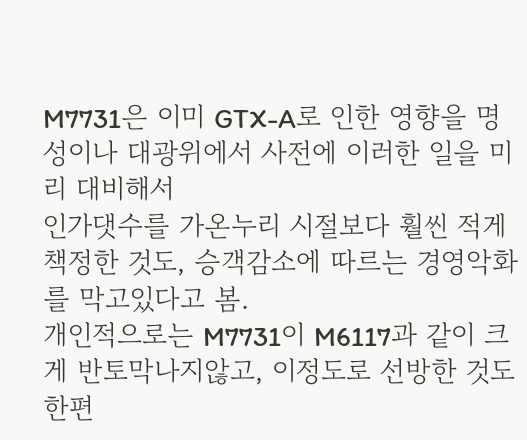M7731은 이미 GTX-A로 인한 영향을 명성이나 대광위에서 사전에 이러한 일을 미리 대비해서
인가댓수를 가온누리 시절보다 훨씬 적게 책정한 것도, 승객감소에 따르는 경영악화를 막고있다고 봄.
개인적으로는 M7731이 M6117과 같이 크게 반토막나지않고, 이정도로 선방한 것도 한편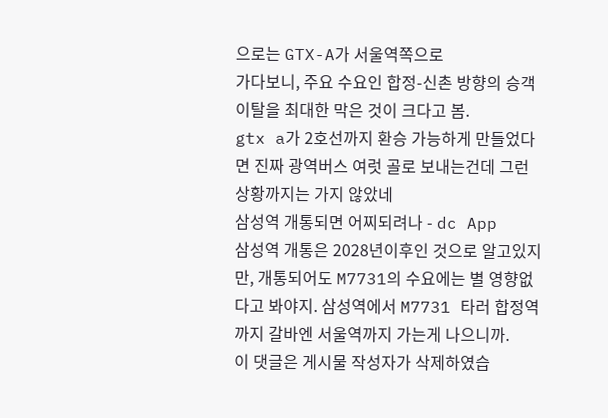으로는 GTX-A가 서울역쪽으로
가다보니, 주요 수요인 합정-신촌 방향의 승객이탈을 최대한 막은 것이 크다고 봄.
gtx a가 2호선까지 환승 가능하게 만들었다면 진짜 광역버스 여럿 골로 보내는건데 그런 상황까지는 가지 않았네
삼성역 개통되면 어찌되려나 - dc App
삼성역 개통은 2028년이후인 것으로 알고있지만, 개통되어도 M7731의 수요에는 별 영향없다고 봐야지. 삼성역에서 M7731 타러 합정역까지 갈바엔 서울역까지 가는게 나으니까.
이 댓글은 게시물 작성자가 삭제하였습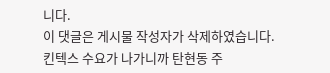니다.
이 댓글은 게시물 작성자가 삭제하였습니다.
킨텍스 수요가 나가니까 탄현동 주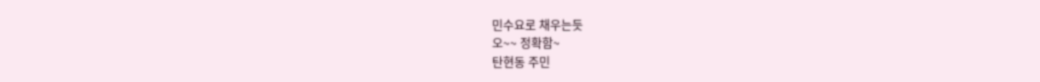민수요로 채우는듯
오~~ 정확함~
탄현동 주민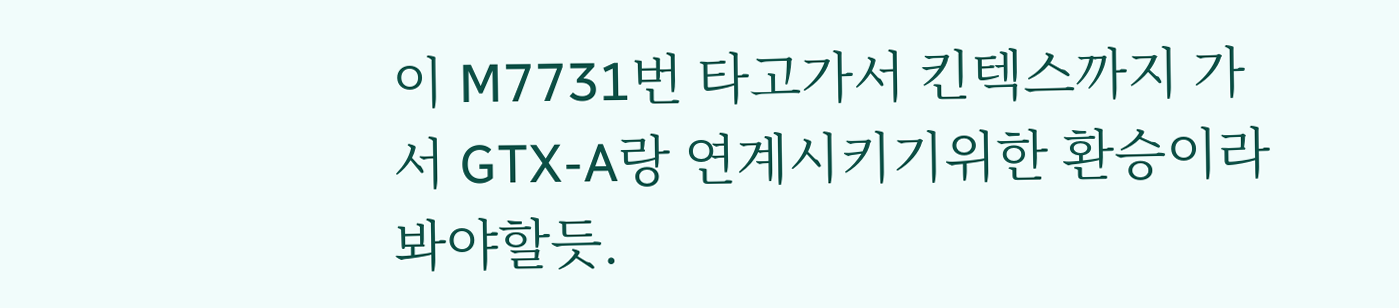이 M7731번 타고가서 킨텍스까지 가서 GTX-A랑 연계시키기위한 환승이라 봐야할듯.